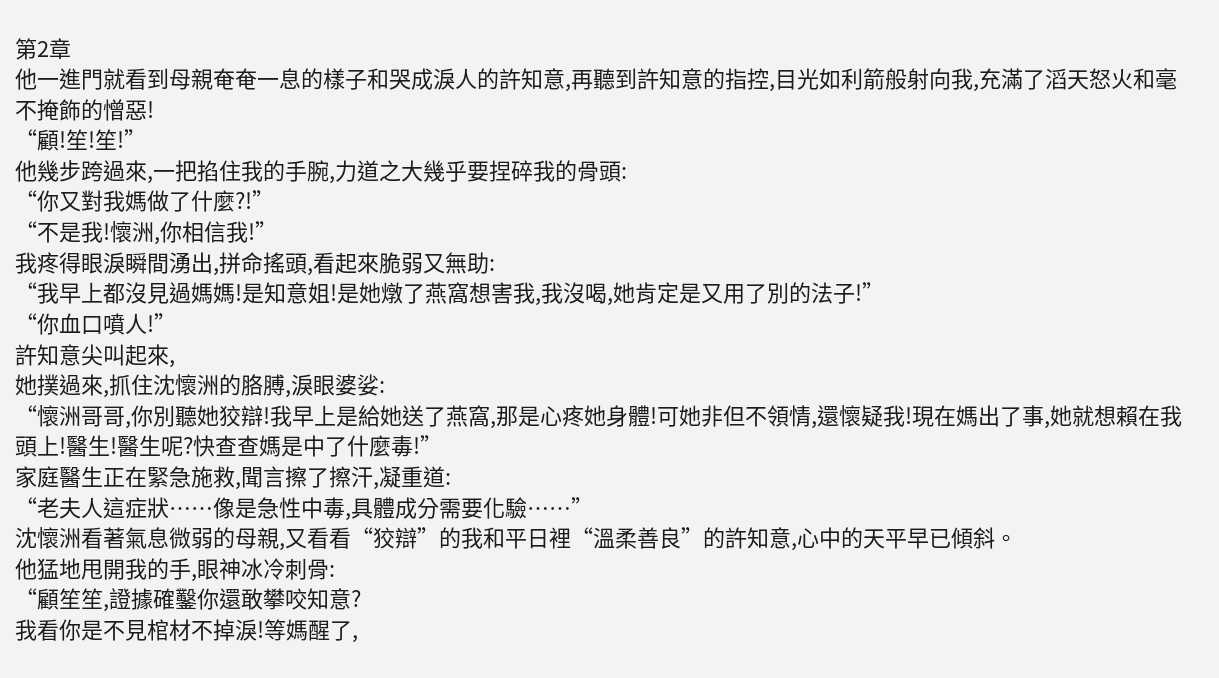第2章
他一進門就看到母親奄奄一息的樣子和哭成淚人的許知意,再聽到許知意的指控,目光如利箭般射向我,充滿了滔天怒火和毫不掩飾的憎惡!
“顧!笙!笙!”
他幾步跨過來,一把掐住我的手腕,力道之大幾乎要捏碎我的骨頭:
“你又對我媽做了什麼?!”
“不是我!懷洲,你相信我!”
我疼得眼淚瞬間湧出,拼命搖頭,看起來脆弱又無助:
“我早上都沒見過媽媽!是知意姐!是她燉了燕窩想害我,我沒喝,她肯定是又用了別的法子!”
“你血口噴人!”
許知意尖叫起來,
她撲過來,抓住沈懷洲的胳膊,淚眼婆娑:
“懷洲哥哥,你別聽她狡辯!我早上是給她送了燕窩,那是心疼她身體!可她非但不領情,還懷疑我!現在媽出了事,她就想賴在我頭上!醫生!醫生呢?快查查媽是中了什麼毒!”
家庭醫生正在緊急施救,聞言擦了擦汗,凝重道:
“老夫人這症狀……像是急性中毒,具體成分需要化驗……”
沈懷洲看著氣息微弱的母親,又看看“狡辯”的我和平日裡“溫柔善良”的許知意,心中的天平早已傾斜。
他猛地甩開我的手,眼神冰冷刺骨:
“顧笙笙,證據確鑿你還敢攀咬知意?
我看你是不見棺材不掉淚!等媽醒了,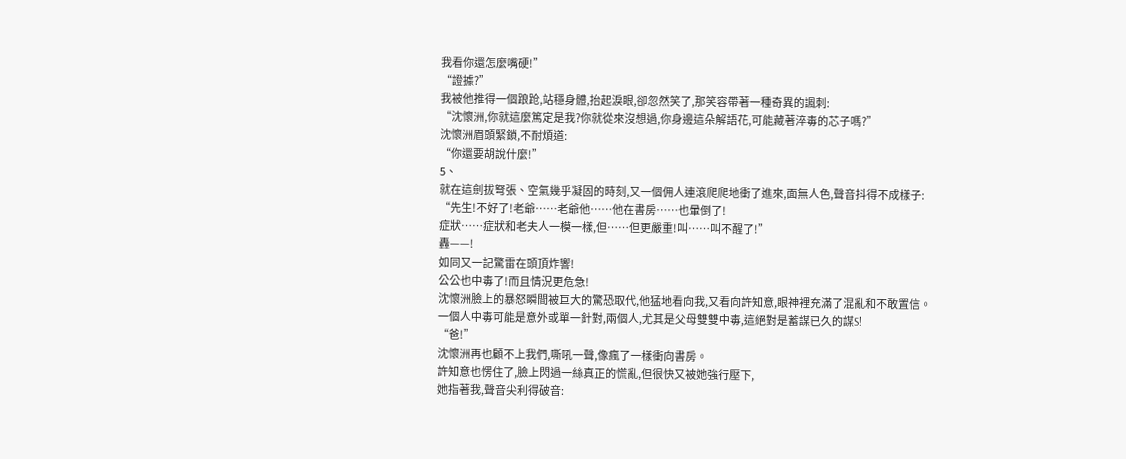我看你還怎麼嘴硬!”
“證據?”
我被他推得一個踉跄,站穩身體,抬起淚眼,卻忽然笑了,那笑容帶著一種奇異的諷刺:
“沈懷洲,你就這麼篤定是我?你就從來沒想過,你身邊這朵解語花,可能藏著淬毒的芯子嗎?”
沈懷洲眉頭緊鎖,不耐煩道:
“你還要胡說什麼!”
5、
就在這劍拔弩張、空氣幾乎凝固的時刻,又一個佣人連滾爬爬地衝了進來,面無人色,聲音抖得不成樣子:
“先生!不好了!老爺……老爺他……他在書房……也暈倒了!
症狀……症狀和老夫人一模一樣,但……但更嚴重!叫……叫不醒了!”
轟——!
如同又一記驚雷在頭頂炸響!
公公也中毒了!而且情況更危急!
沈懷洲臉上的暴怒瞬間被巨大的驚恐取代,他猛地看向我,又看向許知意,眼神裡充滿了混亂和不敢置信。
一個人中毒可能是意外或單一針對,兩個人,尤其是父母雙雙中毒,這絕對是蓄謀已久的謀S!
“爸!”
沈懷洲再也顧不上我們,嘶吼一聲,像瘋了一樣衝向書房。
許知意也愣住了,臉上閃過一絲真正的慌亂,但很快又被她強行壓下,
她指著我,聲音尖利得破音: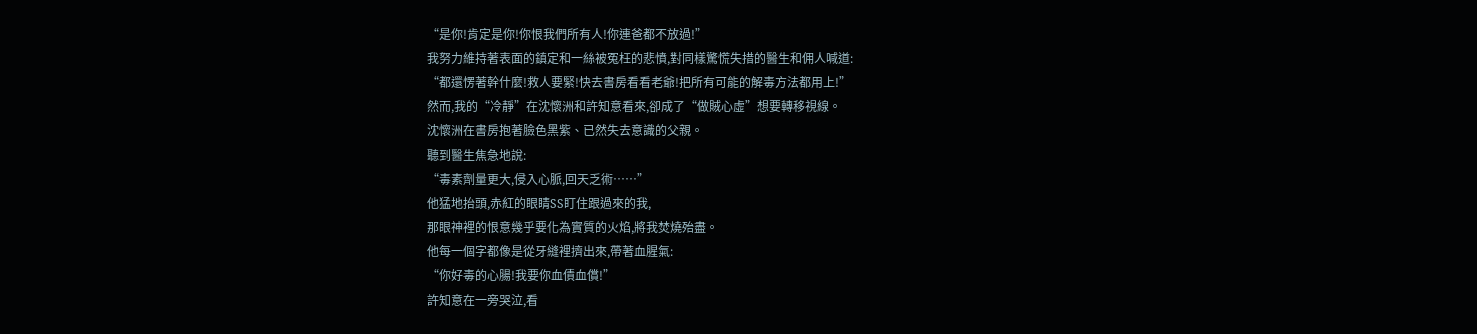“是你!肯定是你!你恨我們所有人!你連爸都不放過!”
我努力維持著表面的鎮定和一絲被冤枉的悲憤,對同樣驚慌失措的醫生和佣人喊道:
“都還愣著幹什麼!救人要緊!快去書房看看老爺!把所有可能的解毒方法都用上!”
然而,我的“冷靜”在沈懷洲和許知意看來,卻成了“做賊心虛”想要轉移視線。
沈懷洲在書房抱著臉色黑紫、已然失去意識的父親。
聽到醫生焦急地說:
“毒素劑量更大,侵入心脈,回天乏術……”
他猛地抬頭,赤紅的眼睛SS盯住跟過來的我,
那眼神裡的恨意幾乎要化為實質的火焰,將我焚燒殆盡。
他每一個字都像是從牙縫裡擠出來,帶著血腥氣:
“你好毒的心腸!我要你血債血償!”
許知意在一旁哭泣,看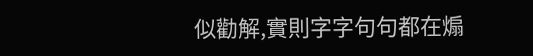似勸解,實則字字句句都在煽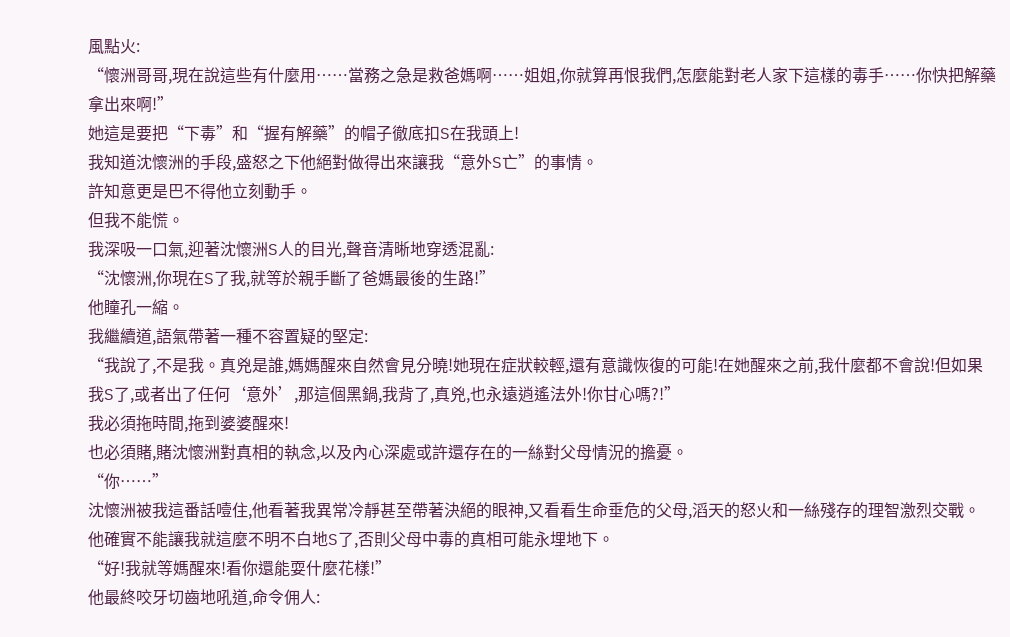風點火:
“懷洲哥哥,現在說這些有什麼用……當務之急是救爸媽啊……姐姐,你就算再恨我們,怎麼能對老人家下這樣的毒手……你快把解藥拿出來啊!”
她這是要把“下毒”和“握有解藥”的帽子徹底扣S在我頭上!
我知道沈懷洲的手段,盛怒之下他絕對做得出來讓我“意外S亡”的事情。
許知意更是巴不得他立刻動手。
但我不能慌。
我深吸一口氣,迎著沈懷洲S人的目光,聲音清晰地穿透混亂:
“沈懷洲,你現在S了我,就等於親手斷了爸媽最後的生路!”
他瞳孔一縮。
我繼續道,語氣帶著一種不容置疑的堅定:
“我說了,不是我。真兇是誰,媽媽醒來自然會見分曉!她現在症狀較輕,還有意識恢復的可能!在她醒來之前,我什麼都不會說!但如果我S了,或者出了任何‘意外’,那這個黑鍋,我背了,真兇,也永遠逍遙法外!你甘心嗎?!”
我必須拖時間,拖到婆婆醒來!
也必須賭,賭沈懷洲對真相的執念,以及內心深處或許還存在的一絲對父母情況的擔憂。
“你……”
沈懷洲被我這番話噎住,他看著我異常冷靜甚至帶著決絕的眼神,又看看生命垂危的父母,滔天的怒火和一絲殘存的理智激烈交戰。
他確實不能讓我就這麼不明不白地S了,否則父母中毒的真相可能永埋地下。
“好!我就等媽醒來!看你還能耍什麼花樣!”
他最終咬牙切齒地吼道,命令佣人: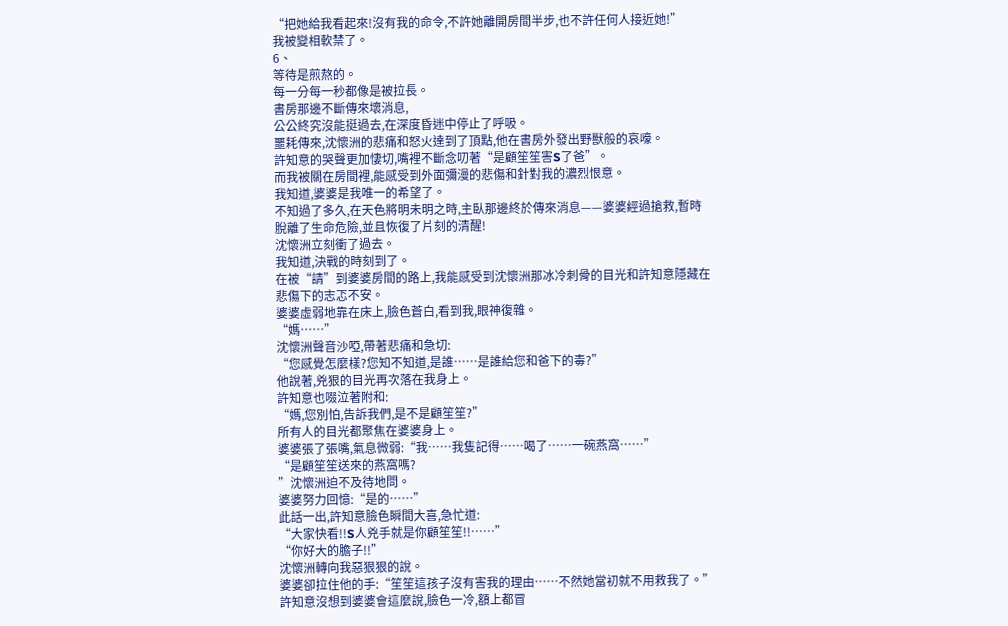“把她給我看起來!沒有我的命令,不許她離開房間半步,也不許任何人接近她!”
我被變相軟禁了。
6、
等待是煎熬的。
每一分每一秒都像是被拉長。
書房那邊不斷傳來壞消息,
公公終究沒能挺過去,在深度昏迷中停止了呼吸。
噩耗傳來,沈懷洲的悲痛和怒火達到了頂點,他在書房外發出野獸般的哀嚎。
許知意的哭聲更加悽切,嘴裡不斷念叨著“是顧笙笙害S了爸”。
而我被關在房間裡,能感受到外面彌漫的悲傷和針對我的濃烈恨意。
我知道,婆婆是我唯一的希望了。
不知過了多久,在天色將明未明之時,主臥那邊終於傳來消息——婆婆經過搶救,暫時脫離了生命危險,並且恢復了片刻的清醒!
沈懷洲立刻衝了過去。
我知道,決戰的時刻到了。
在被“請”到婆婆房間的路上,我能感受到沈懷洲那冰冷刺骨的目光和許知意隱藏在悲傷下的志忑不安。
婆婆虛弱地靠在床上,臉色蒼白,看到我,眼神復雜。
“媽……”
沈懷洲聲音沙啞,帶著悲痛和急切:
“您感覺怎麼樣?您知不知道,是誰……是誰給您和爸下的毒?”
他說著,兇狠的目光再次落在我身上。
許知意也啜泣著附和:
“媽,您別怕,告訴我們,是不是顧笙笙?”
所有人的目光都聚焦在婆婆身上。
婆婆張了張嘴,氣息微弱:“我……我隻記得……喝了……一碗燕窩……”
“是顧笙笙送來的燕窩嗎?
”沈懷洲迫不及待地問。
婆婆努力回憶:“是的……”
此話一出,許知意臉色瞬間大喜,急忙道:
“大家快看!!S人兇手就是你顧笙笙!!……”
“你好大的膽子!!”
沈懷洲轉向我惡狠狠的說。
婆婆卻拉住他的手:“笙笙這孩子沒有害我的理由……不然她當初就不用救我了。”
許知意沒想到婆婆會這麼說,臉色一冷,額上都冒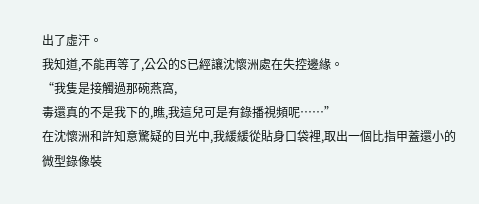出了虛汗。
我知道,不能再等了,公公的S已經讓沈懷洲處在失控邊緣。
“我隻是接觸過那碗燕窩,
毒還真的不是我下的,瞧,我這兒可是有錄播視頻呢……”
在沈懷洲和許知意驚疑的目光中,我緩緩從貼身口袋裡,取出一個比指甲蓋還小的微型錄像裝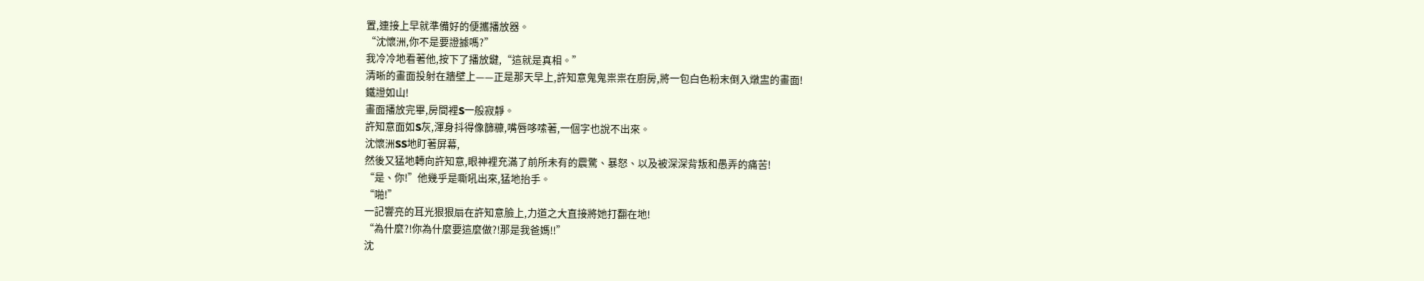置,連接上早就準備好的便攜播放器。
“沈懷洲,你不是要證據嗎?”
我冷冷地看著他,按下了播放鍵,“這就是真相。”
清晰的畫面投射在牆壁上——正是那天早上,許知意鬼鬼祟祟在廚房,將一包白色粉末倒入燉盅的畫面!
鐵證如山!
畫面播放完畢,房間裡S一般寂靜。
許知意面如S灰,渾身抖得像篩糠,嘴唇哆嗦著,一個字也說不出來。
沈懷洲SS地盯著屏幕,
然後又猛地轉向許知意,眼神裡充滿了前所未有的震驚、暴怒、以及被深深背叛和愚弄的痛苦!
“是、你!”他幾乎是嘶吼出來,猛地抬手。
“啪!”
一記響亮的耳光狠狠扇在許知意臉上,力道之大直接將她打翻在地!
“為什麼?!你為什麼要這麼做?!那是我爸媽!!”
沈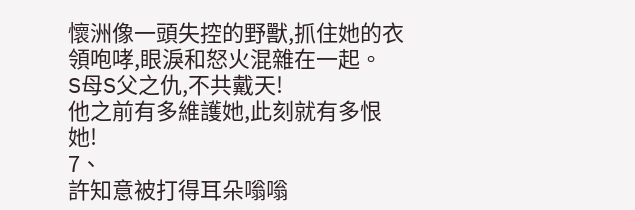懷洲像一頭失控的野獸,抓住她的衣領咆哮,眼淚和怒火混雜在一起。
S母S父之仇,不共戴天!
他之前有多維護她,此刻就有多恨她!
7、
許知意被打得耳朵嗡嗡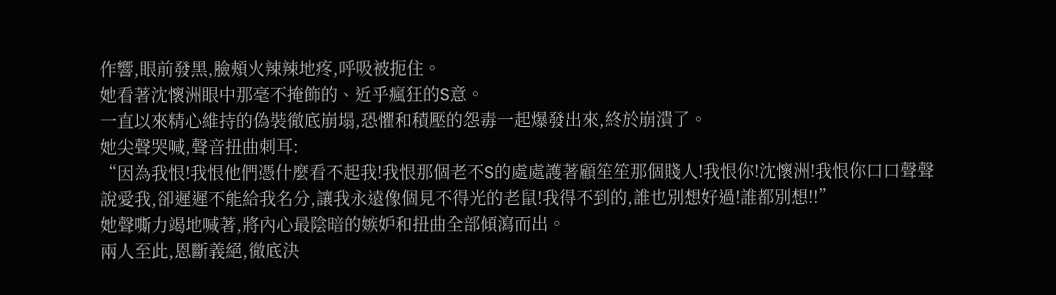作響,眼前發黑,臉頰火辣辣地疼,呼吸被扼住。
她看著沈懷洲眼中那毫不掩飾的、近乎瘋狂的S意。
一直以來精心維持的偽裝徹底崩塌,恐懼和積壓的怨毒一起爆發出來,終於崩潰了。
她尖聲哭喊,聲音扭曲刺耳:
“因為我恨!我恨他們憑什麼看不起我!我恨那個老不S的處處護著顧笙笙那個賤人!我恨你!沈懷洲!我恨你口口聲聲說愛我,卻遲遲不能給我名分,讓我永遠像個見不得光的老鼠!我得不到的,誰也別想好過!誰都別想!!”
她聲嘶力竭地喊著,將內心最陰暗的嫉妒和扭曲全部傾瀉而出。
兩人至此,恩斷義絕,徹底決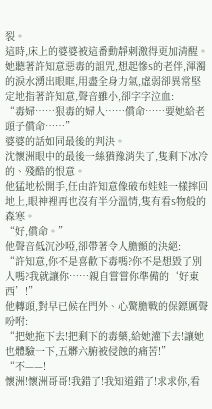裂。
這時,床上的婆婆被這番動靜刺激得更加清醒。
她聽著許知意惡毒的詛咒,想起慘S的老伴,渾濁的淚水湧出眼眶,用盡全身力氣,虛弱卻異常堅定地指著許知意,聲音雖小,卻字字泣血:
“毒婦……狠毒的婦人……償命……要她給老頭子償命……”
婆婆的話如同最後的判決。
沈懷洲眼中的最後一絲猶豫消失了,隻剩下冰冷的、殘酷的恨意。
他猛地松開手,任由許知意像破布娃娃一樣摔回地上,眼神裡再也沒有半分溫情,隻有看S物般的森寒。
“好,償命。”
他聲音低沉沙啞,卻帶著令人膽顫的決絕:
“許知意,你不是喜歡下毒嗎?你不是想毀了別人嗎?我就讓你……親自嘗嘗你準備的‘好東西’!”
他轉頭,對早已候在門外、心驚膽戰的保鏢厲聲吩咐:
“把她拖下去!把剩下的毒藥,給她灌下去!讓她也體驗一下,五髒六腑被侵蝕的痛苦!”
“不——!
懷洲!懷洲哥哥!我錯了!我知道錯了!求求你,看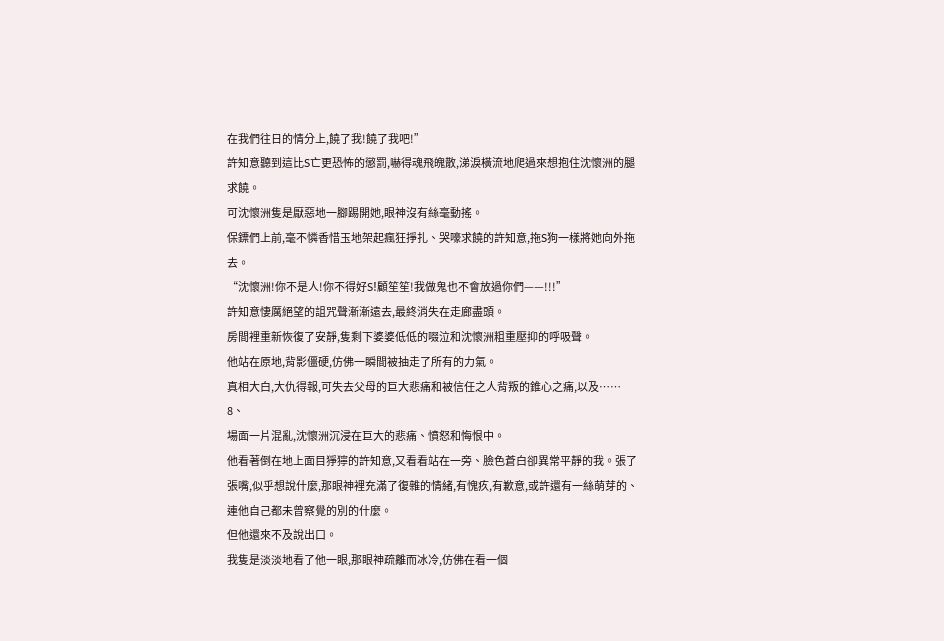在我們往日的情分上,饒了我!饒了我吧!”
許知意聽到這比S亡更恐怖的懲罰,嚇得魂飛魄散,涕淚橫流地爬過來想抱住沈懷洲的腿求饒。
可沈懷洲隻是厭惡地一腳踢開她,眼神沒有絲毫動搖。
保鏢們上前,毫不憐香惜玉地架起瘋狂掙扎、哭嚎求饒的許知意,拖S狗一樣將她向外拖去。
“沈懷洲!你不是人!你不得好S!顧笙笙!我做鬼也不會放過你們——!!!”
許知意悽厲絕望的詛咒聲漸漸遠去,最終消失在走廊盡頭。
房間裡重新恢復了安靜,隻剩下婆婆低低的啜泣和沈懷洲粗重壓抑的呼吸聲。
他站在原地,背影僵硬,仿佛一瞬間被抽走了所有的力氣。
真相大白,大仇得報,可失去父母的巨大悲痛和被信任之人背叛的錐心之痛,以及……
8、
場面一片混亂,沈懷洲沉浸在巨大的悲痛、憤怒和悔恨中。
他看著倒在地上面目猙獰的許知意,又看看站在一旁、臉色蒼白卻異常平靜的我。張了張嘴,似乎想說什麼,那眼神裡充滿了復雜的情緒,有愧疚,有歉意,或許還有一絲萌芽的、連他自己都未曾察覺的別的什麼。
但他還來不及說出口。
我隻是淡淡地看了他一眼,那眼神疏離而冰冷,仿佛在看一個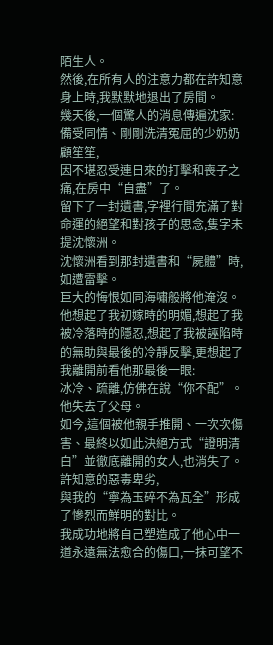陌生人。
然後,在所有人的注意力都在許知意身上時,我默默地退出了房間。
幾天後,一個驚人的消息傳遍沈家:
備受同情、剛剛洗清冤屈的少奶奶顧笙笙,
因不堪忍受連日來的打擊和喪子之痛,在房中“自盡”了。
留下了一封遺書,字裡行間充滿了對命運的絕望和對孩子的思念,隻字未提沈懷洲。
沈懷洲看到那封遺書和“屍體”時,如遭雷擊。
巨大的悔恨如同海嘯般將他淹沒。
他想起了我初嫁時的明媚,想起了我被冷落時的隱忍,想起了我被誣陷時的無助與最後的冷靜反擊,更想起了我離開前看他那最後一眼:
冰冷、疏離,仿佛在說“你不配”。
他失去了父母。
如今,這個被他親手推開、一次次傷害、最終以如此決絕方式“證明清白”並徹底離開的女人,也消失了。
許知意的惡毒卑劣,
與我的“寧為玉碎不為瓦全”形成了慘烈而鮮明的對比。
我成功地將自己塑造成了他心中一道永遠無法愈合的傷口,一抹可望不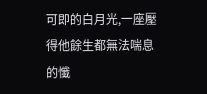可即的白月光,一座壓得他餘生都無法喘息的懺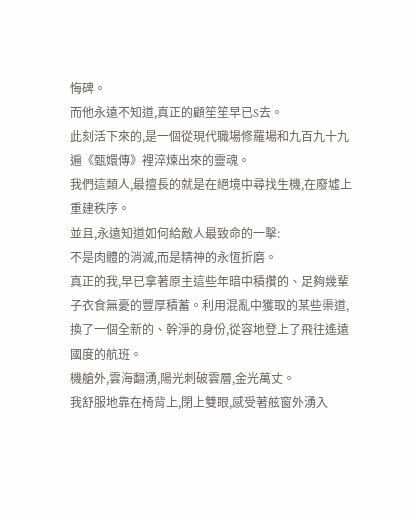悔碑。
而他永遠不知道,真正的顧笙笙早已S去。
此刻活下來的,是一個從現代職場修羅場和九百九十九遍《甄嬛傳》裡淬煉出來的靈魂。
我們這類人,最擅長的就是在絕境中尋找生機,在廢墟上重建秩序。
並且,永遠知道如何給敵人最致命的一擊:
不是肉體的消滅,而是精神的永恆折磨。
真正的我,早已拿著原主這些年暗中積攢的、足夠幾輩子衣食無憂的豐厚積蓄。利用混亂中獲取的某些渠道,換了一個全新的、幹淨的身份,從容地登上了飛往遙遠國度的航班。
機艙外,雲海翻湧,陽光刺破雲層,金光萬丈。
我舒服地靠在椅背上,閉上雙眼,感受著舷窗外湧入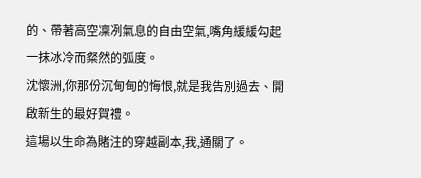的、帶著高空凜冽氣息的自由空氣,嘴角緩緩勾起一抹冰冷而粲然的弧度。
沈懷洲,你那份沉甸甸的悔恨,就是我告別過去、開啟新生的最好賀禮。
這場以生命為賭注的穿越副本,我,通關了。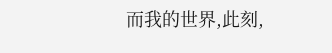而我的世界,此刻,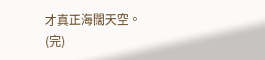才真正海闊天空。
(完)